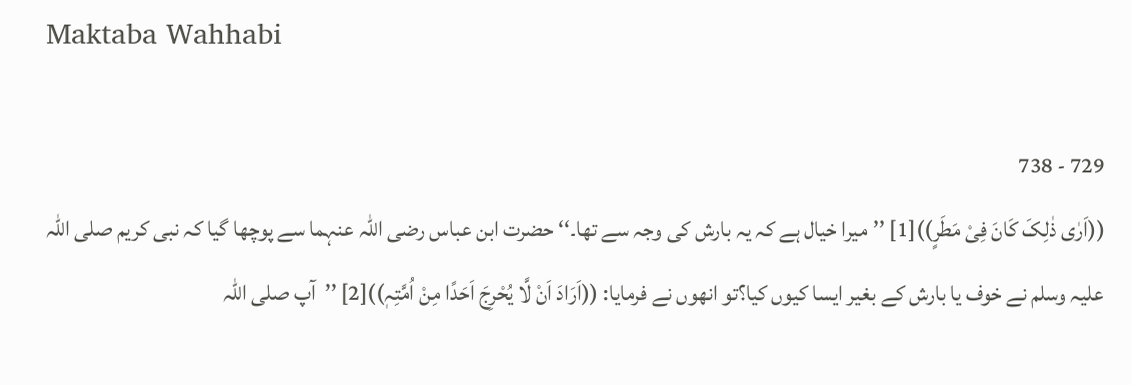Maktaba Wahhabi

729 - 738
((اَرٰی ذٰلِکَ کَانَ فِیْ مَطَرٍ))[1] ’’میرا خیال ہے کہ یہ بارش کی وجہ سے تھا۔‘‘ حضرت ابن عباس رضی اللہ عنہما سے پوچھا گیا کہ نبی کریم صلی اللہ علیہ وسلم نے خوف یا بارش کے بغیر ایسا کیوں کیا؟تو انھوں نے فرمایا: ((اَرَادَ اَنْ لَّا یُحْرِجَ اَحَدًا مِنْ اُمَّتِہٖ))[2] ’’آپ صلی اللہ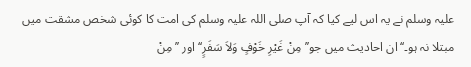علیہ وسلم نے یہ اس لیے کیا کہ آپ صلی اللہ علیہ وسلم کی امت کا کوئی شخص مشقت میں مبتلا نہ ہو۔‘‘ ان احادیث میں جو’’ مِنْ غَیْرِ خَوْفٍ وَلاَ سَفَرٍ‘‘ اور ’’مِنْ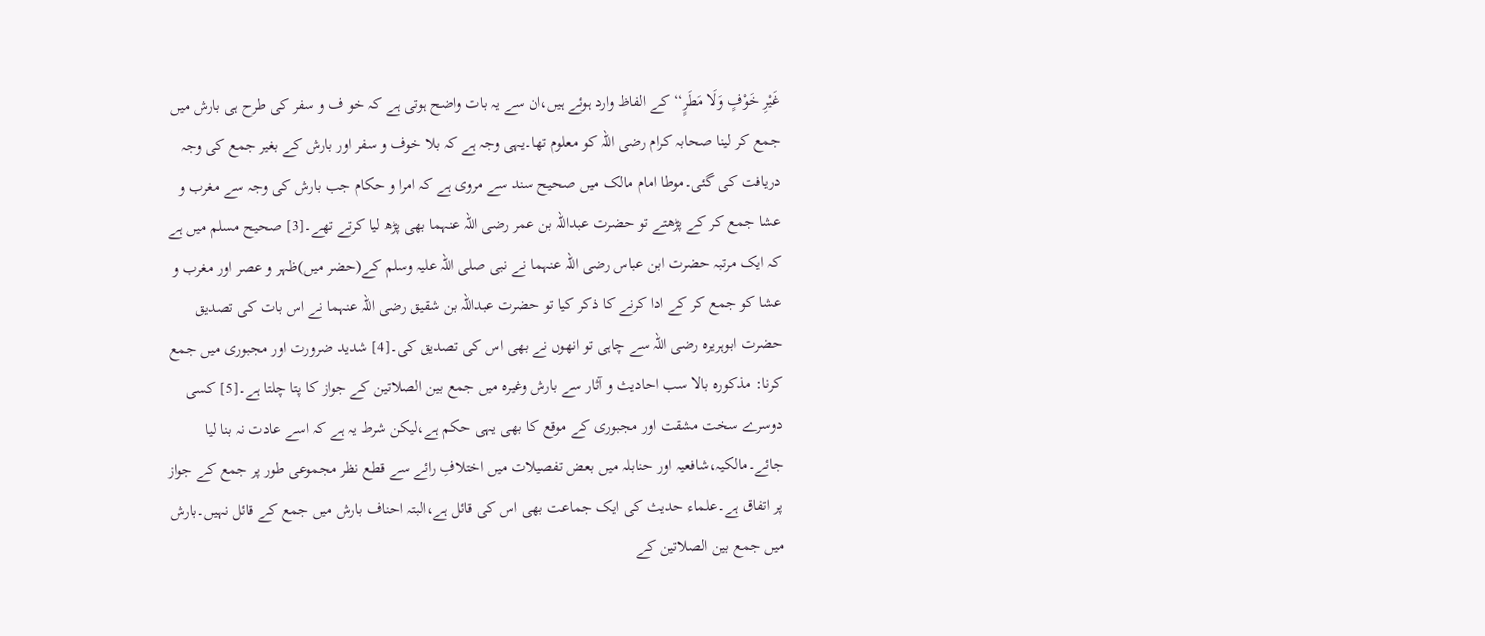غَیْرِ خَوْفٍ وَلَا مَطَرٍ‘‘ کے الفاظ وارد ہوئے ہیں،ان سے یہ بات واضح ہوتی ہے کہ خو ف و سفر کی طرح ہی بارش میں جمع کر لینا صحابہ کرام رضی اللہ کو معلوم تھا۔یہی وجہ ہے کہ بلا خوف و سفر اور بارش کے بغیر جمع کی وجہ دریافت کی گئی۔موطا امام مالک میں صحیح سند سے مروی ہے کہ امرا و حکام جب بارش کی وجہ سے مغرب و عشا جمع کر کے پڑھتے تو حضرت عبداللہ بن عمر رضی اللہ عنہما بھی پڑھ لیا کرتے تھے۔[3] صحیح مسلم میں ہے کہ ایک مرتبہ حضرت ابن عباس رضی اللہ عنہما نے نبی صلی اللہ علیہ وسلم کے(حضر میں)ظہر و عصر اور مغرب و عشا کو جمع کر کے ادا کرنے کا ذکر کیا تو حضرت عبداللہ بن شقیق رضی اللہ عنہما نے اس بات کی تصدیق حضرت ابوہریرہ رضی اللہ سے چاہی تو انھوں نے بھی اس کی تصدیق کی۔[4] شدید ضرورت اور مجبوری میں جمع کرنا: مذکورہ بالا سب احادیث و آثار سے بارش وغیرہ میں جمع بین الصلاتین کے جواز کا پتا چلتا ہے۔[5] کسی دوسرے سخت مشقت اور مجبوری کے موقع کا بھی یہی حکم ہے،لیکن شرط یہ ہے کہ اسے عادت نہ بنا لیا جائے۔مالکیہ،شافعیہ اور حنابلہ میں بعض تفصیلات میں اختلافِ رائے سے قطع نظر مجموعی طور پر جمع کے جواز پر اتفاق ہے۔علماء حدیث کی ایک جماعت بھی اس کی قائل ہے،البتہ احناف بارش میں جمع کے قائل نہیں۔بارش میں جمع بین الصلاتین کے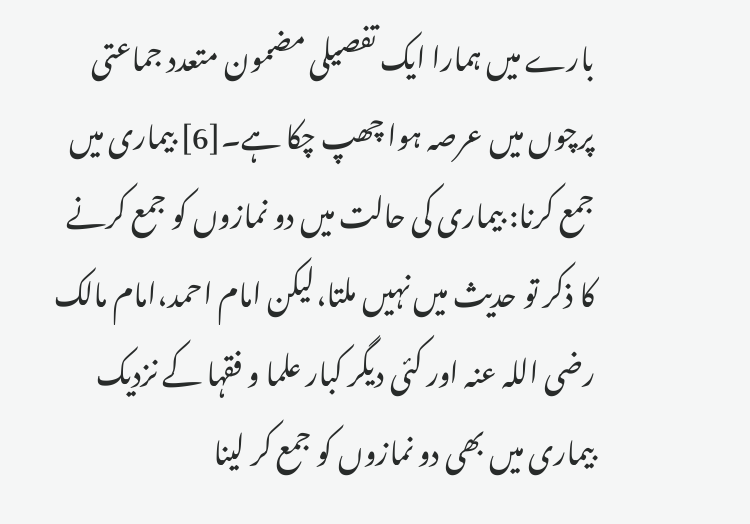بارے میں ہمارا ایک تفصیلی مضمون متعدد جماعتی پرچوں میں عرصہ ہوا چھپ چکا ہے۔[6] بیماری میں جمع کرنا: بیماری کی حالت میں دو نمازوں کو جمع کرنے کا ذکر تو حدیث میں نہیں ملتا،لیکن امام احمد،امام مالک رضی اللہ عنہ اور کئی دیگر کبار علما و فقہا کے نزدیک بیماری میں بھی دو نمازوں کو جمع کر لینا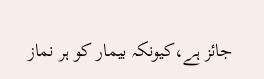جائز ہے،کیونکہ بیمار کو ہر نماز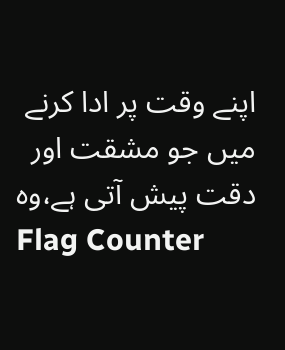اپنے وقت پر ادا کرنے میں جو مشقت اور دقت پیش آتی ہے،وہ
Flag Counter